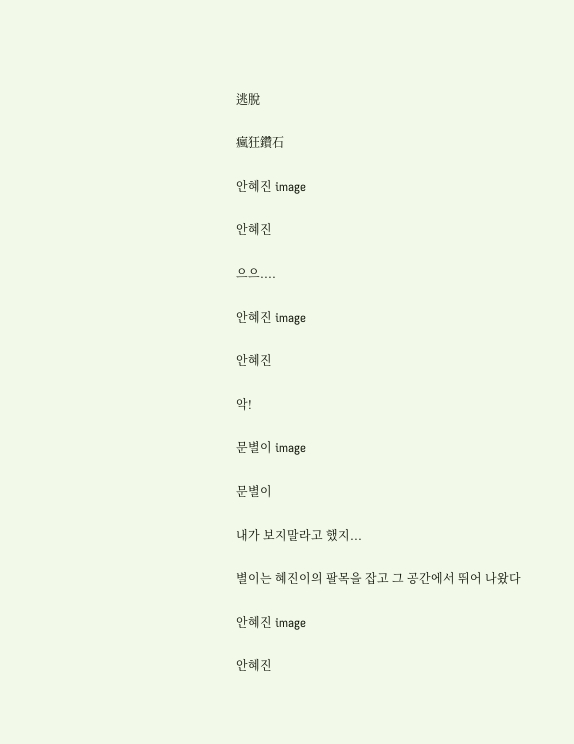逃脫

瘋狂鑽石

안혜진 image

안혜진

으으....

안혜진 image

안혜진

악!

문별이 image

문별이

내가 보지말라고 했지...

별이는 혜진이의 팔목을 잡고 그 공간에서 뛰어 나왔다

안혜진 image

안혜진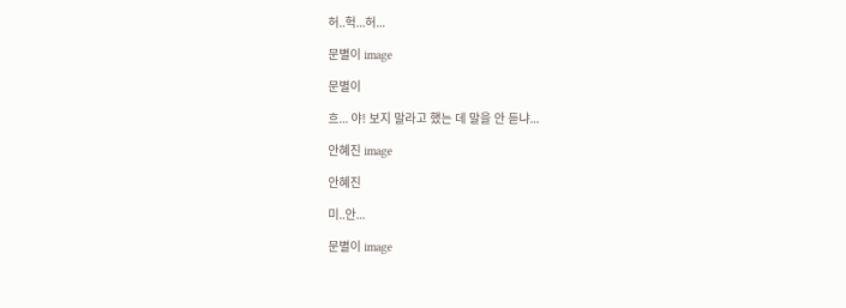허..헉...허...

문별이 image

문별이

흐... 야! 보지 말라고 했는 데 말을 안 듣냐...

안혜진 image

안혜진

미..안...

문별이 image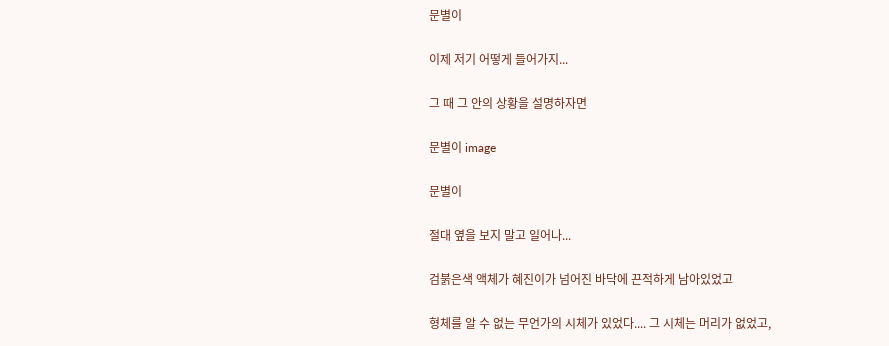문별이

이제 저기 어떻게 들어가지...

그 때 그 안의 상황을 설명하자면

문별이 image

문별이

절대 옆을 보지 말고 일어나...

검붉은색 액체가 혜진이가 넘어진 바닥에 끈적하게 남아있었고

형체를 알 수 없는 무언가의 시체가 있었다.... 그 시체는 머리가 없었고,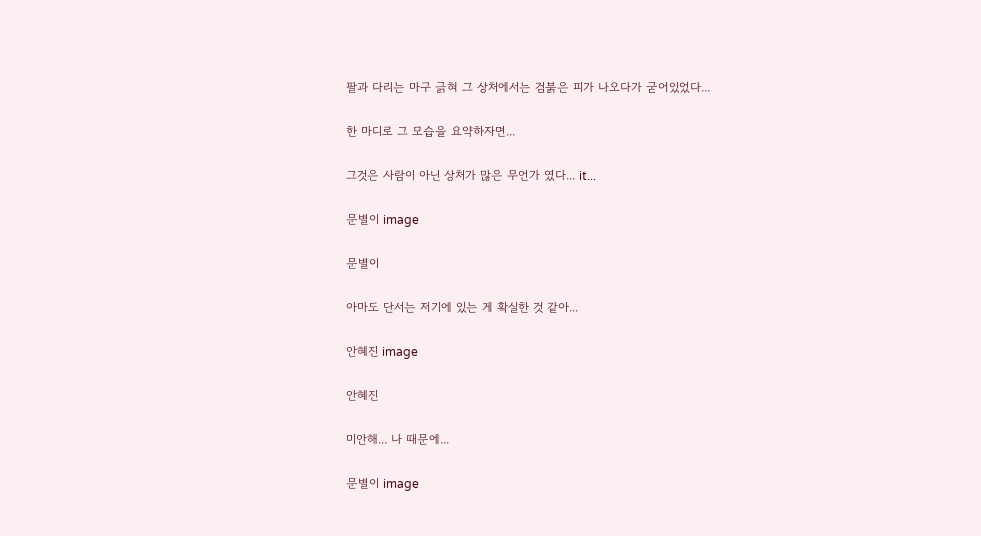팔과 다리는 마구 긁혀 그 상처에서는 검붉은 피가 나오다가 굳어있었다...

한 마디로 그 모습을 요약하자면...

그것은 사람이 아닌 상처가 많은 무언가 였다... it...

문별이 image

문별이

아마도 단서는 저기에 있는 게 확실한 것 같아...

안혜진 image

안혜진

미안해... 나 때문에...

문별이 image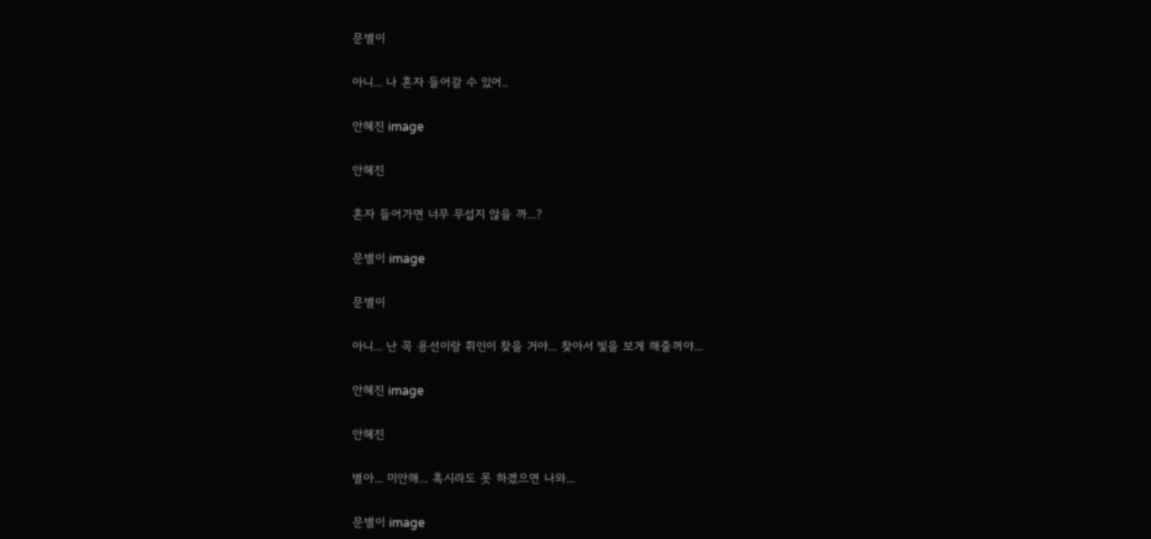문별이

아니... 나 혼자 들어갈 수 있어..

안혜진 image

안혜진

혼자 들어가면 너무 무섭지 않을 까...?

문별이 image

문별이

아니... 난 꼭 용선이랑 휘인이 찾을 거야... 찾아서 빛을 보게 해줄꺼야...

안혜진 image

안혜진

별아... 미안해... 혹시라도 못 하겠으면 나와...

문별이 image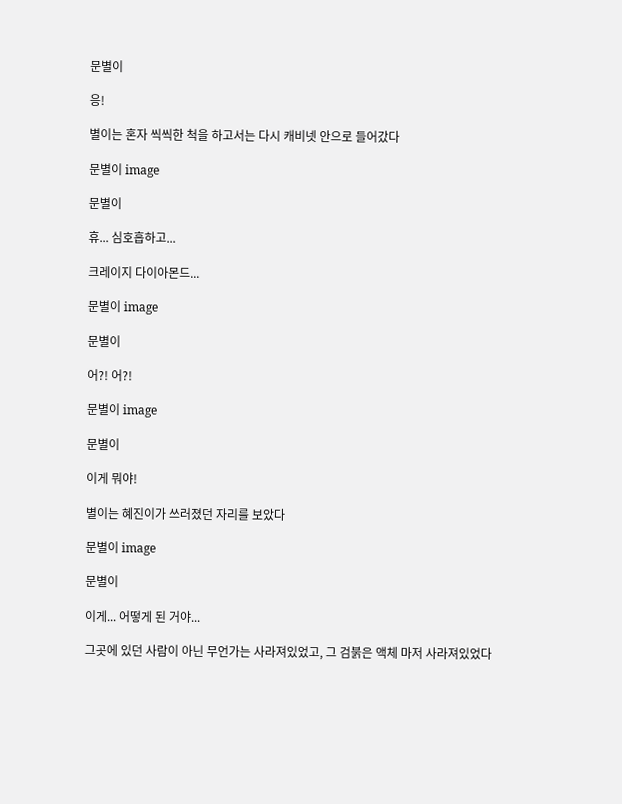문별이

응!

별이는 혼자 씩씩한 척을 하고서는 다시 캐비넷 안으로 들어갔다

문별이 image

문별이

휴... 심호흡하고...

크레이지 다이아몬드...

문별이 image

문별이

어?! 어?!

문별이 image

문별이

이게 뭐야!

별이는 혜진이가 쓰러졌던 자리를 보았다

문별이 image

문별이

이게... 어떻게 된 거야...

그곳에 있던 사람이 아닌 무언가는 사라져있었고, 그 검붉은 액체 마저 사라져있었다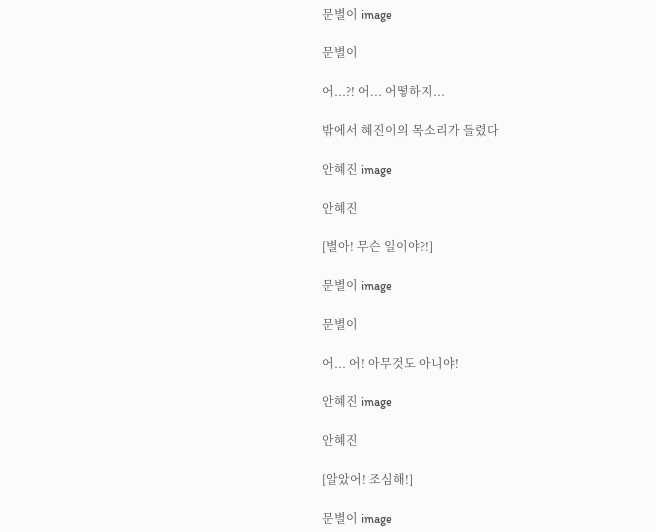문별이 image

문별이

어...?! 어... 어떻하지...

밖에서 혜진이의 목소리가 들렸다

안혜진 image

안혜진

[별아! 무슨 일이야?!]

문별이 image

문별이

어... 어! 아무것도 아니야!

안혜진 image

안혜진

[알았어! 조심해!]

문별이 image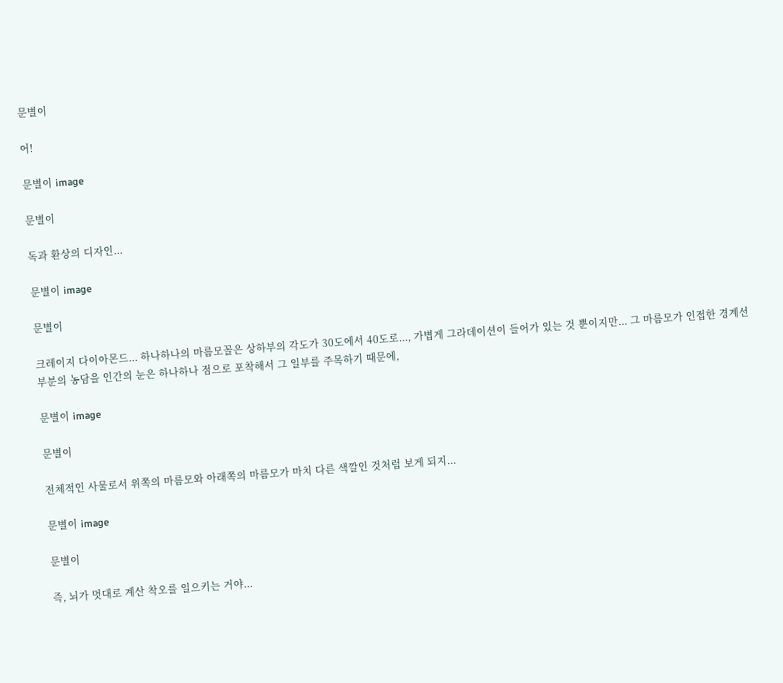문별이

어!

문별이 image

문별이

독과 환상의 디자인...

문별이 image

문별이

크레이지 다이아몬드... 하나하나의 마름모꼴은 상하부의 각도가 30도에서 40도로..., 가볍게 그라데이션이 들어가 있는 것 뿐이지만... 그 마름모가 인접한 경계선 부분의 농담을 인간의 눈은 하나하나 점으로 포착해서 그 일부를 주목하기 때문에,

문별이 image

문별이

전체적인 사물로서 위쪽의 마름모와 아래쪽의 마름모가 마치 다른 색깔인 것처럼 보게 되지...

문별이 image

문별이

즉, 뇌가 멋대로 계산 착오를 일으키는 거야...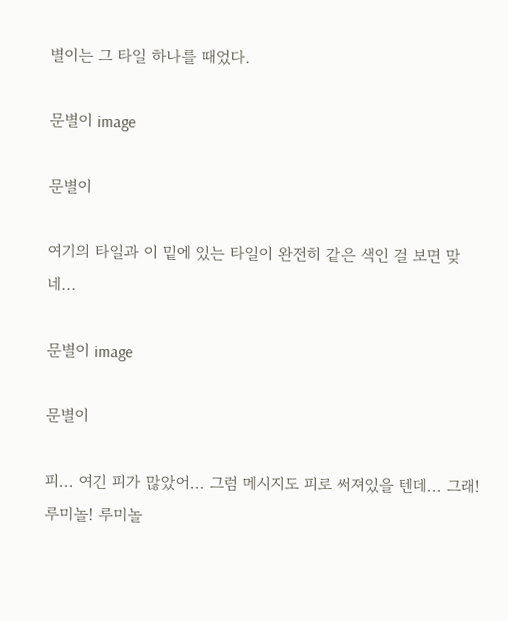별이는 그 타일 하나를 때었다.

문별이 image

문별이

여기의 타일과 이 밑에 있는 타일이 완전히 같은 색인 걸 보면 맞네...

문별이 image

문별이

피... 여긴 피가 많았어... 그럼 메시지도 피로 써져있을 텐데... 그래! 루미놀! 루미놀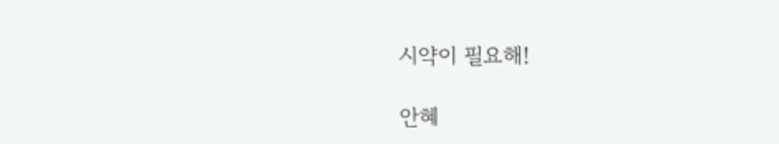시약이 필요해!

안혜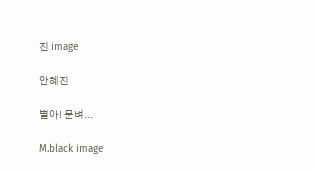진 image

안혜진

별아! 문벼...

M.black image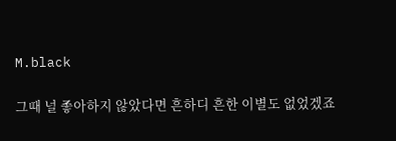M.black

그때 널 좋아하지 않았다면 흔하디 흔한 이별도 없었겠죠